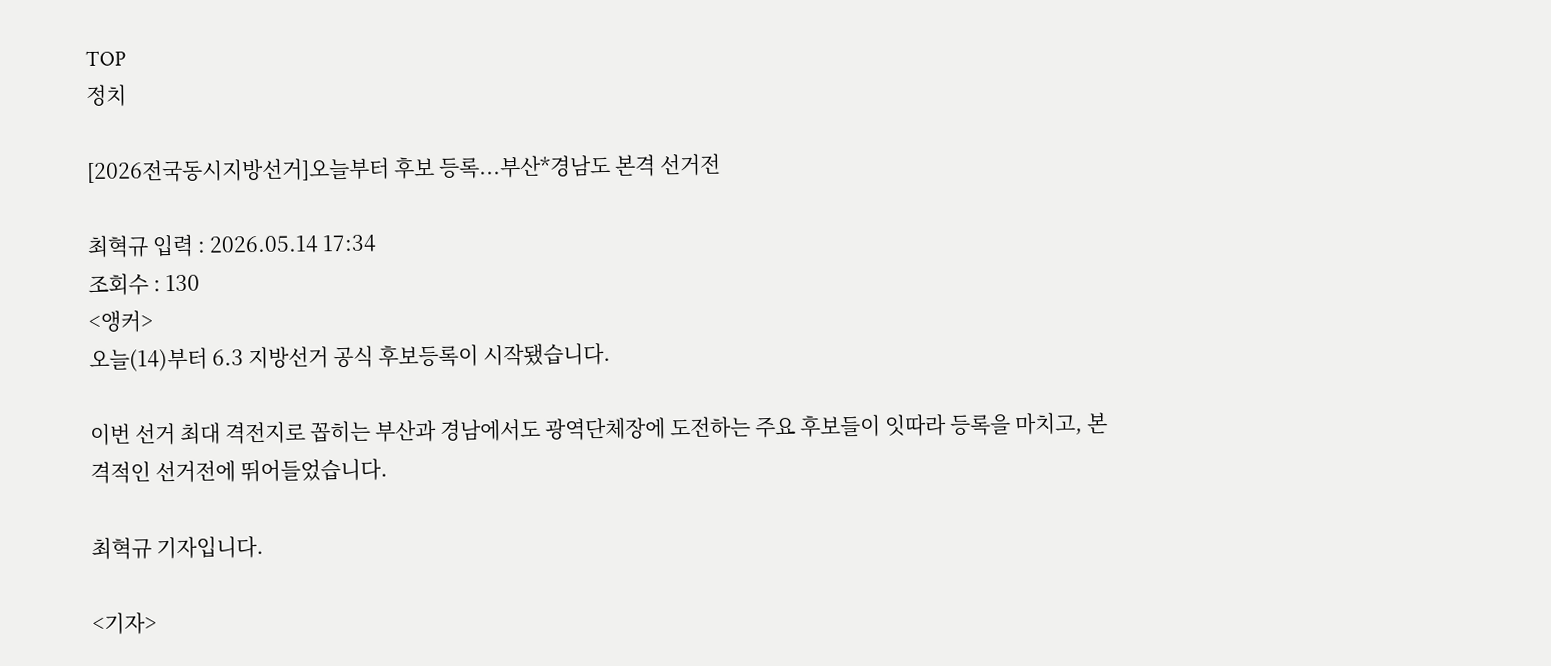TOP
정치

[2026전국동시지방선거]오늘부터 후보 등록...부산*경남도 본격 선거전

최혁규 입력 : 2026.05.14 17:34
조회수 : 130
<앵커>
오늘(14)부터 6.3 지방선거 공식 후보등록이 시작됐습니다.

이번 선거 최대 격전지로 꼽히는 부산과 경남에서도 광역단체장에 도전하는 주요 후보들이 잇따라 등록을 마치고, 본격적인 선거전에 뛰어들었습니다.

최혁규 기자입니다.

<기자>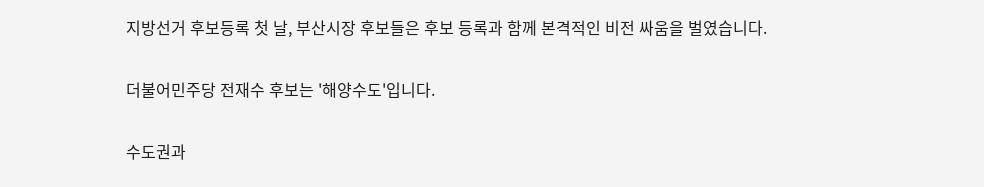지방선거 후보등록 첫 날, 부산시장 후보들은 후보 등록과 함께 본격적인 비전 싸움을 벌였습니다.

더불어민주당 전재수 후보는 '해양수도'입니다.

수도권과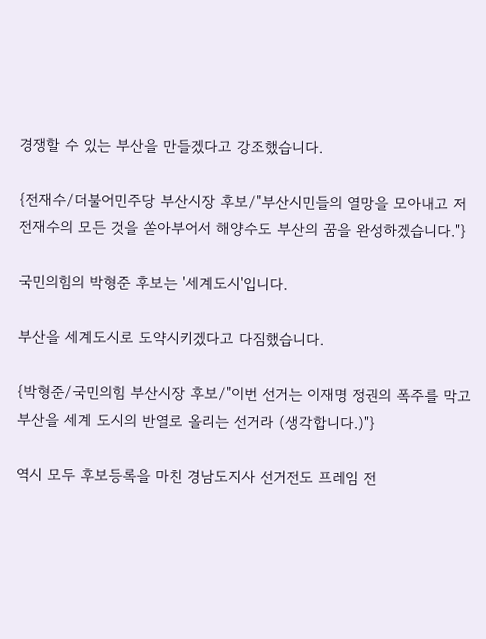경쟁할 수 있는 부산을 만들겠다고 강조했습니다.

{전재수/더불어민주당 부산시장 후보/"부산시민들의 열망을 모아내고 저 전재수의 모든 것을 쏟아부어서 해양수도 부산의 꿈을 완성하겠습니다."}

국민의힘의 박형준 후보는 '세계도시'입니다.

부산을 세계도시로 도약시키겠다고 다짐했습니다.

{박형준/국민의힘 부산시장 후보/"이번 선거는 이재명 정권의 폭주를 막고 부산을 세계 도시의 반열로 올리는 선거라 (생각합니다.)"}

역시 모두 후보등록을 마친 경남도지사 선거전도 프레임 전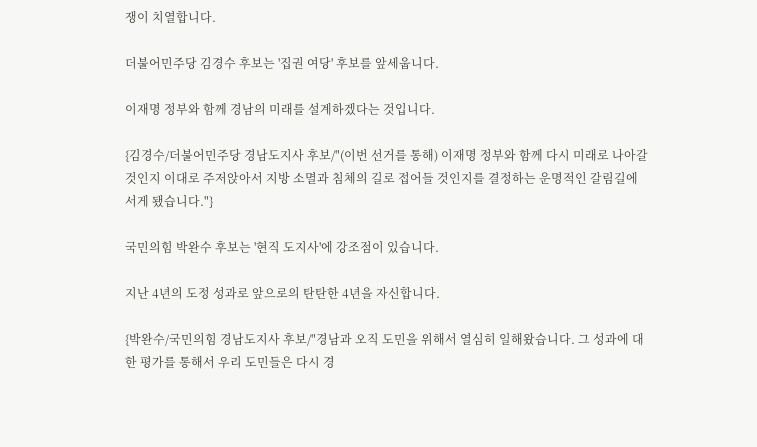쟁이 치열합니다.

더불어민주당 김경수 후보는 '집권 여당' 후보를 앞세웁니다.

이재명 정부와 함께 경남의 미래를 설계하겠다는 것입니다.

{김경수/더불어민주당 경남도지사 후보/"(이번 선거를 통해) 이재명 정부와 함께 다시 미래로 나아갈 것인지 이대로 주저앉아서 지방 소멸과 침체의 길로 접어들 것인지를 결정하는 운명적인 갈림길에 서게 됐습니다."}

국민의힘 박완수 후보는 '현직 도지사'에 강조점이 있습니다.

지난 4년의 도정 성과로 앞으로의 탄탄한 4년을 자신합니다.

{박완수/국민의힘 경남도지사 후보/"경남과 오직 도민을 위해서 열심히 일해왔습니다. 그 성과에 대한 평가를 통해서 우리 도민들은 다시 경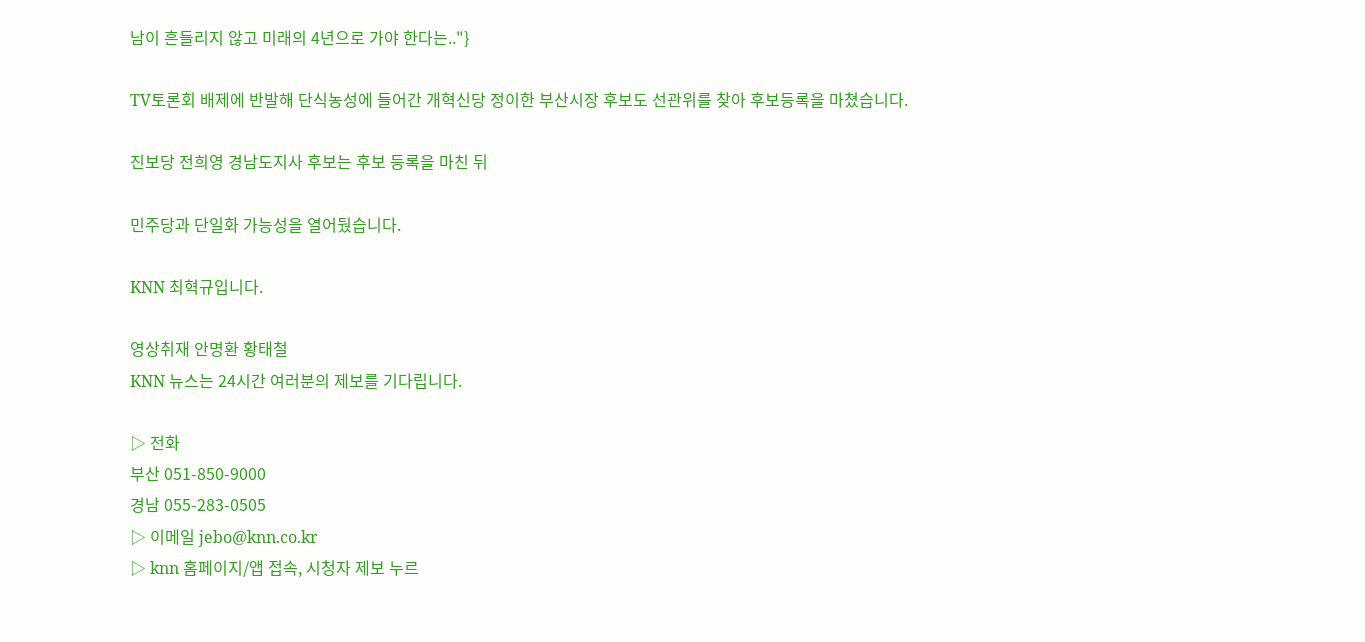남이 흔들리지 않고 미래의 4년으로 가야 한다는.."}

TV토론회 배제에 반발해 단식농성에 들어간 개혁신당 정이한 부산시장 후보도 선관위를 찾아 후보등록을 마쳤습니다.

진보당 전희영 경남도지사 후보는 후보 등록을 마친 뒤

민주당과 단일화 가능성을 열어뒀습니다.

KNN 최혁규입니다.

영상취재 안명환 황태철
KNN 뉴스는 24시간 여러분의 제보를 기다립니다.

▷ 전화
부산 051-850-9000
경남 055-283-0505
▷ 이메일 jebo@knn.co.kr
▷ knn 홈페이지/앱 접속, 시청자 제보 누르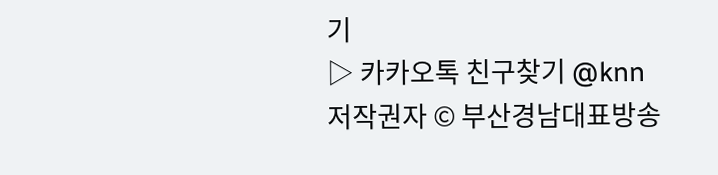기
▷ 카카오톡 친구찾기 @knn
저작권자 © 부산경남대표방송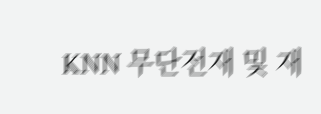KNN 무단전재 및 재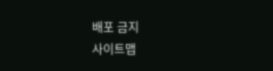배포 금지
사이트맵